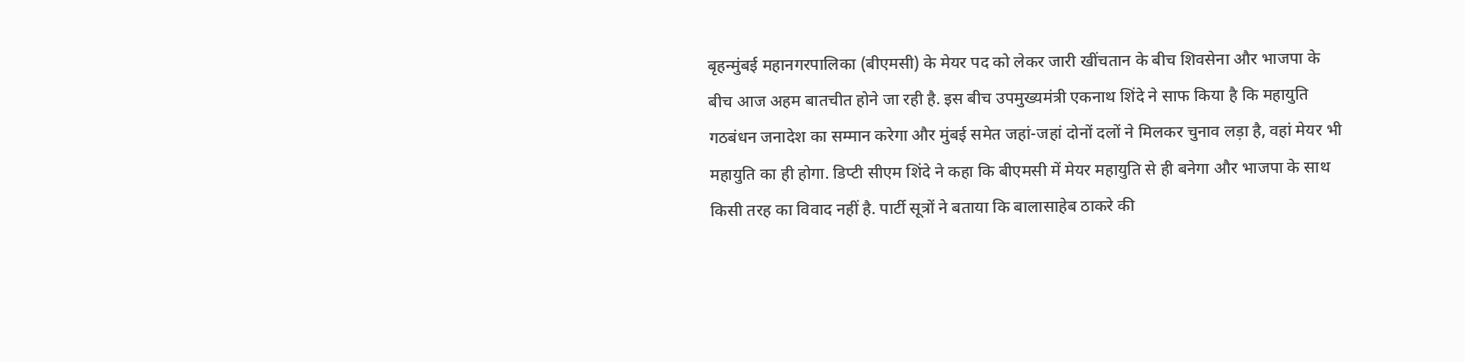बृहन्मुंबई महानगरपालिका (बीएमसी) के मेयर पद को लेकर जारी खींचतान के बीच शिवसेना और भाजपा के बीच आज अहम बातचीत होने जा रही है. इस बीच उपमुख्यमंत्री एकनाथ शिंदे ने साफ किया है कि महायुति गठबंधन जनादेश का सम्मान करेगा और मुंबई समेत जहां-जहां दोनों दलों ने मिलकर चुनाव लड़ा है, वहां मेयर भी महायुति का ही होगा. डिप्टी सीएम शिंदे ने कहा कि बीएमसी में मेयर महायुति से ही बनेगा और भाजपा के साथ किसी तरह का विवाद नहीं है. पार्टी सूत्रों ने बताया कि बालासाहेब ठाकरे की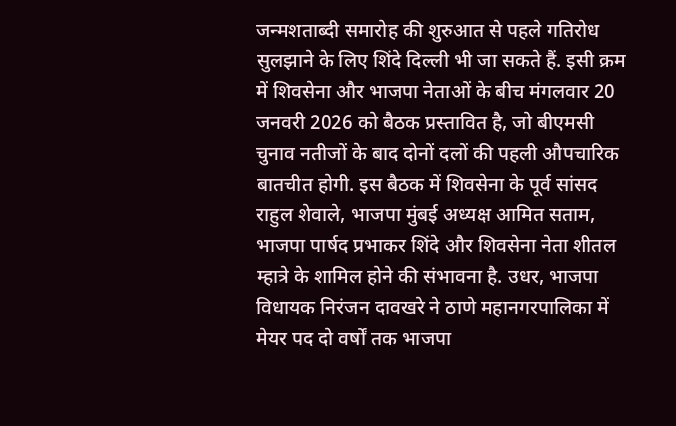जन्मशताब्दी समारोह की शुरुआत से पहले गतिरोध सुलझाने के लिए शिंदे दिल्ली भी जा सकते हैं. इसी क्रम में शिवसेना और भाजपा नेताओं के बीच मंगलवार 20 जनवरी 2026 को बैठक प्रस्तावित है, जो बीएमसी चुनाव नतीजों के बाद दोनों दलों की पहली औपचारिक बातचीत होगी. इस बैठक में शिवसेना के पूर्व सांसद राहुल शेवाले, भाजपा मुंबई अध्यक्ष आमित सताम, भाजपा पार्षद प्रभाकर शिंदे और शिवसेना नेता शीतल म्हात्रे के शामिल होने की संभावना है. उधर, भाजपा विधायक निरंजन दावखरे ने ठाणे महानगरपालिका में मेयर पद दो वर्षों तक भाजपा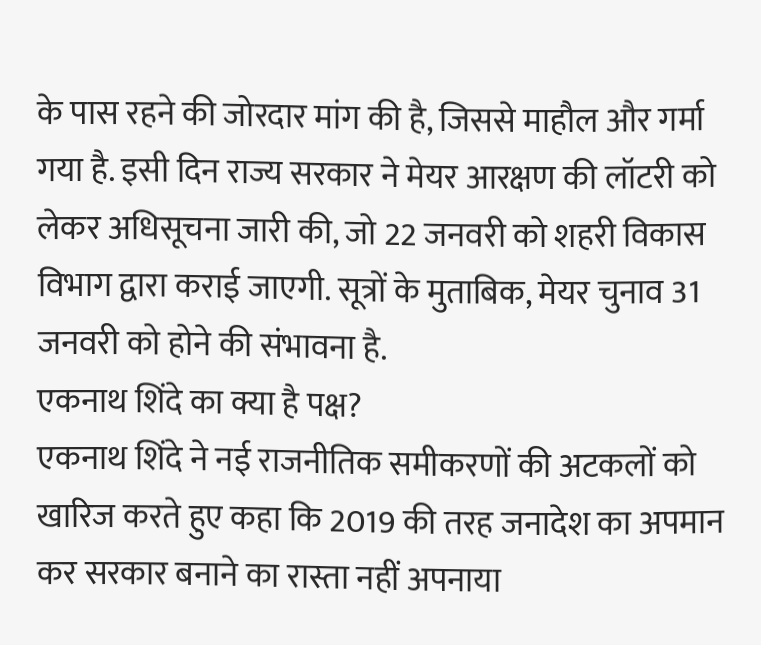के पास रहने की जोरदार मांग की है, जिससे माहौल और गर्मा गया है. इसी दिन राज्य सरकार ने मेयर आरक्षण की लॉटरी को लेकर अधिसूचना जारी की, जो 22 जनवरी को शहरी विकास विभाग द्वारा कराई जाएगी. सूत्रों के मुताबिक, मेयर चुनाव 31 जनवरी को होने की संभावना है.
एकनाथ शिंदे का क्या है पक्ष?
एकनाथ शिंदे ने नई राजनीतिक समीकरणों की अटकलों को खारिज करते हुए कहा कि 2019 की तरह जनादेश का अपमान कर सरकार बनाने का रास्ता नहीं अपनाया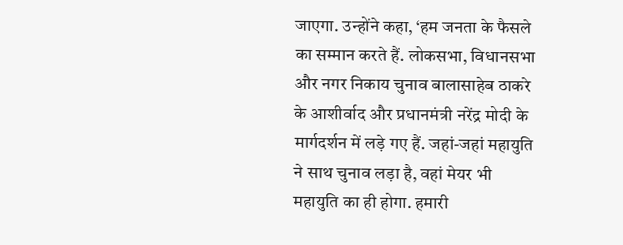जाएगा. उन्होंने कहा, ‘हम जनता के फैसले का सम्मान करते हैं. लोकसभा, विधानसभा और नगर निकाय चुनाव बालासाहेब ठाकरे के आशीर्वाद और प्रधानमंत्री नरेंद्र मोदी के मार्गदर्शन में लड़े गए हैं. जहां-जहां महायुति ने साथ चुनाव लड़ा है, वहां मेयर भी महायुति का ही होगा. हमारी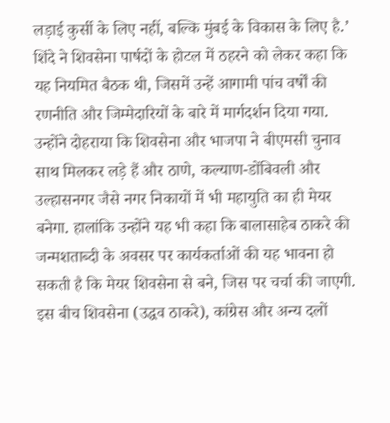लड़ाई कुर्सी के लिए नहीं, बल्कि मुंबई के विकास के लिए है.’ शिंदे ने शिवसेना पार्षदों के होटल में ठहरने को लेकर कहा कि यह नियमित बैठक थी, जिसमें उन्हें आगामी पांच वर्षों की रणनीति और जिम्मेदारियों के बारे में मार्गदर्शन दिया गया. उन्होंने दोहराया कि शिवसेना और भाजपा ने बीएमसी चुनाव साथ मिलकर लड़े हैं और ठाणे, कल्याण-डोंबिवली और उल्हासनगर जैसे नगर निकायों में भी महायुति का ही मेयर बनेगा. हालांकि उन्होंने यह भी कहा कि बालासाहेब ठाकरे की जन्मशताब्दी के अवसर पर कार्यकर्ताओं की यह भावना हो सकती है कि मेयर शिवसेना से बने, जिस पर चर्चा की जाएगी. इस बीच शिवसेना (उद्धव ठाकरे), कांग्रेस और अन्य दलों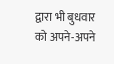द्वारा भी बुधवार को अपने-अपने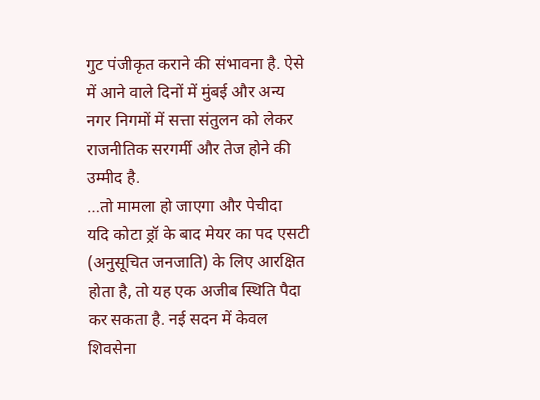गुट पंजीकृत कराने की संभावना है. ऐसे में आने वाले दिनों में मुंबई और अन्य नगर निगमों में सत्ता संतुलन को लेकर राजनीतिक सरगर्मी और तेज होने की उम्मीद है.
…तो मामला हो जाएगा और पेचीदा
यदि कोटा ड्रॉ के बाद मेयर का पद एसटी (अनुसूचित जनजाति) के लिए आरक्षित होता है, तो यह एक अजीब स्थिति पैदा कर सकता है. नई सदन में केवल शिवसेना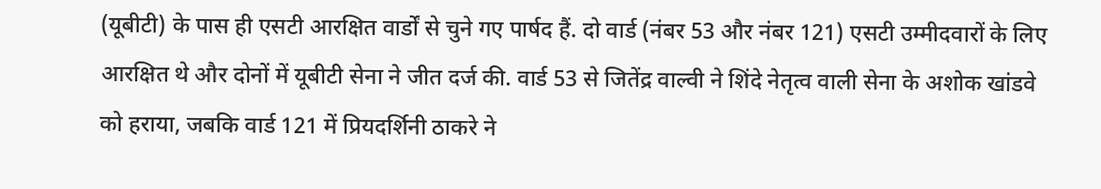(यूबीटी) के पास ही एसटी आरक्षित वार्डों से चुने गए पार्षद हैं. दो वार्ड (नंबर 53 और नंबर 121) एसटी उम्मीदवारों के लिए आरक्षित थे और दोनों में यूबीटी सेना ने जीत दर्ज की. वार्ड 53 से जितेंद्र वाल्वी ने शिंदे नेतृत्व वाली सेना के अशोक खांडवे को हराया, जबकि वार्ड 121 में प्रियदर्शिनी ठाकरे ने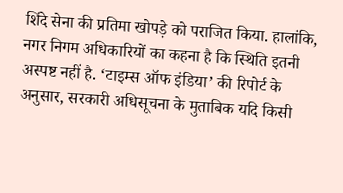शिंदे सेना की प्रतिमा खोपड़े को पराजित किया. हालांकि, नगर निगम अधिकारियों का कहना है कि स्थिति इतनी अस्पष्ट नहीं है. ‘टाइम्स ऑफ इंडिया’ की रिपोर्ट के अनुसार, सरकारी अधिसूचना के मुताबिक यदि किसी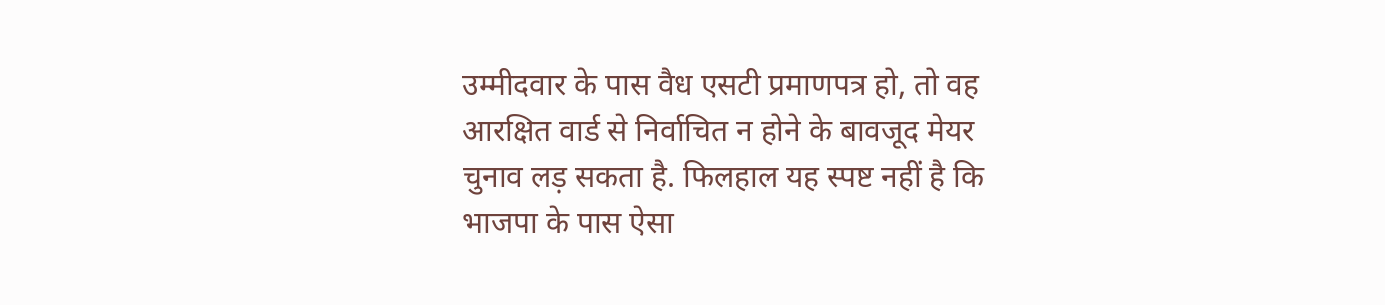उम्मीदवार के पास वैध एसटी प्रमाणपत्र हो, तो वह आरक्षित वार्ड से निर्वाचित न होने के बावजूद मेयर चुनाव लड़ सकता है. फिलहाल यह स्पष्ट नहीं है कि भाजपा के पास ऐसा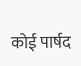कोई पार्षद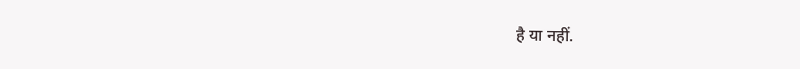है या नहीं.